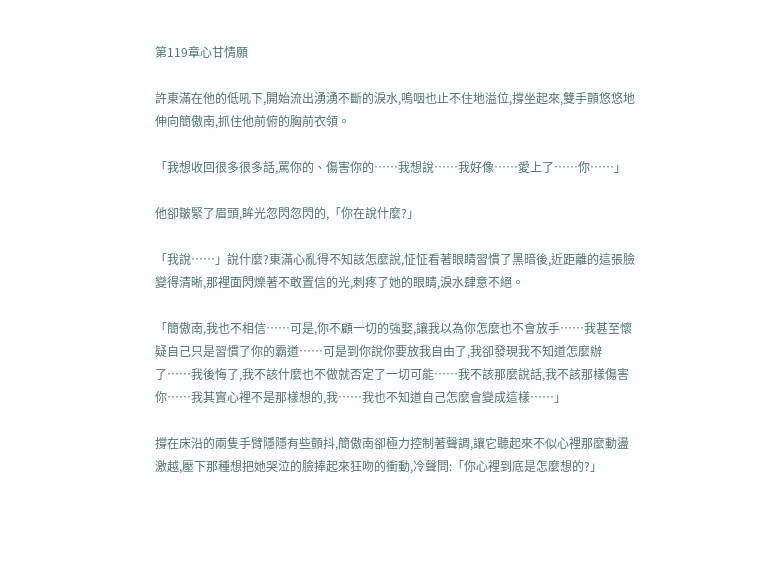第119章心甘情願

許東滿在他的低吼下,開始流出湧湧不斷的淚水,嗚咽也止不住地溢位,撐坐起來,雙手顫悠悠地伸向簡傲南,抓住他前俯的胸前衣領。

「我想收回很多很多話,罵你的、傷害你的……我想說……我好像……愛上了……你……」

他卻皺緊了眉頭,眸光忽閃忽閃的,「你在說什麼?」

「我說……」說什麼?東滿心亂得不知該怎麼說,怔怔看著眼睛習慣了黑暗後,近距離的這張臉變得清晰,那裡面閃爍著不敢置信的光,刺疼了她的眼睛,淚水肆意不絕。

「簡傲南,我也不相信……可是,你不顧一切的強娶,讓我以為你怎麼也不會放手……我甚至懷疑自己只是習慣了你的霸道……可是到你說你要放我自由了,我卻發現我不知道怎麼辦了……我後悔了,我不該什麼也不做就否定了一切可能……我不該那麼說話,我不該那樣傷害你……我其實心裡不是那樣想的,我……我也不知道自己怎麼會變成這樣……」

撐在床沿的兩隻手臂隱隱有些顫抖,簡傲南卻極力控制著聲調,讓它聽起來不似心裡那麼動盪激越,壓下那種想把她哭泣的臉捧起來狂吻的衝動,冷聲問:「你心裡到底是怎麼想的?」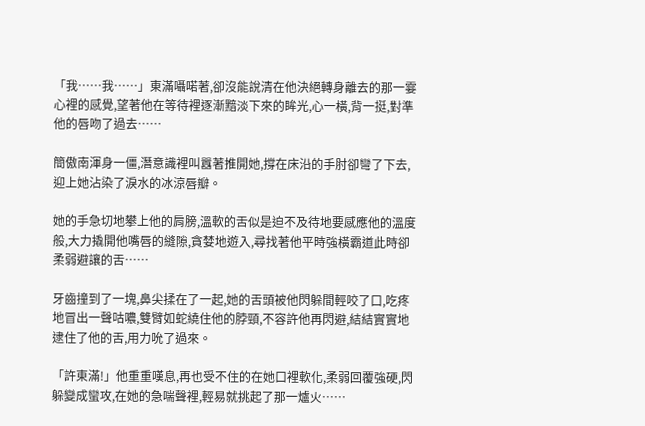「我……我……」東滿囁喏著,卻沒能說清在他決絕轉身離去的那一霎心裡的感覺,望著他在等待裡逐漸黯淡下來的眸光,心一橫,背一挺,對準他的唇吻了過去……

簡傲南渾身一僵,潛意識裡叫囂著推開她,撐在床沿的手肘卻彎了下去,迎上她沾染了淚水的冰涼唇瓣。

她的手急切地攀上他的肩膀,溫軟的舌似是迫不及待地要感應他的溫度般,大力撬開他嘴唇的縫隙,貪婪地遊入,尋找著他平時強橫霸道此時卻柔弱避讓的舌……

牙齒撞到了一塊,鼻尖揉在了一起,她的舌頭被他閃躲間輕咬了口,吃疼地冒出一聲咕噥,雙臂如蛇繞住他的脖頸,不容許他再閃避,結結實實地逮住了他的舌,用力吮了過來。

「許東滿!」他重重嘆息,再也受不住的在她口裡軟化,柔弱回覆強硬,閃躲變成蠻攻,在她的急喘聲裡,輕易就挑起了那一爐火……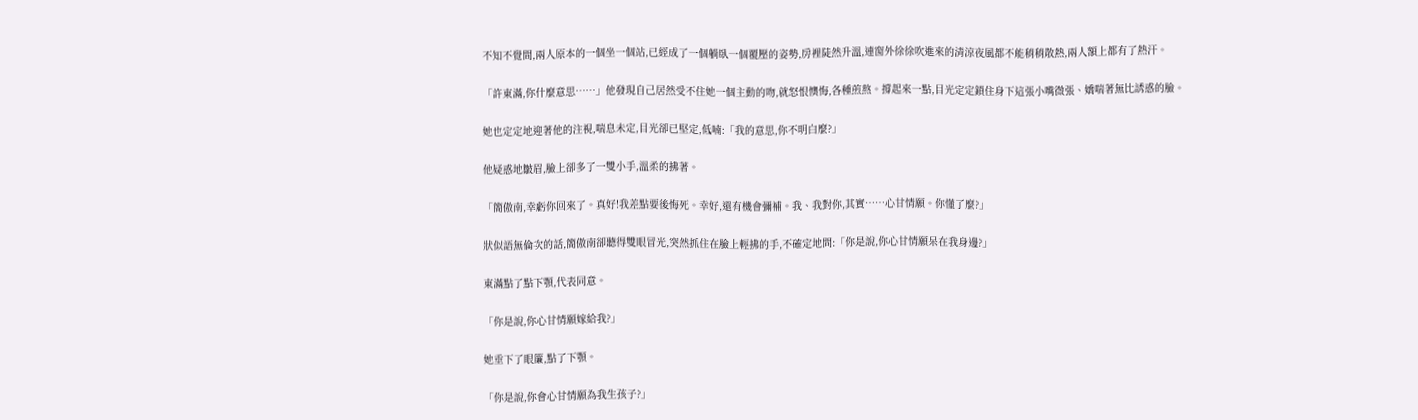不知不覺間,兩人原本的一個坐一個站,已經成了一個躺臥一個覆壓的姿勢,房裡陡然升溫,連窗外徐徐吹進來的清涼夜風都不能稍稍散熱,兩人額上都有了熱汗。

「許東滿,你什麼意思……」他發現自己居然受不住她一個主動的吻,就怒恨懊悔,各種煎熬。撐起來一點,目光定定鎖住身下這張小嘴微張、嬌喘著無比誘惑的臉。

她也定定地迎著他的注視,喘息未定,目光卻已堅定,低喃:「我的意思,你不明白麼?」

他疑惑地皺眉,臉上卻多了一雙小手,溫柔的拂著。

「簡傲南,幸虧你回來了。真好!我差點要後悔死。幸好,還有機會彌補。我、我對你,其實……心甘情願。你懂了麼?」

狀似語無倫次的話,簡傲南卻聽得雙眼冒光,突然抓住在臉上輕拂的手,不確定地問:「你是說,你心甘情願呆在我身邊?」

東滿點了點下顎,代表同意。

「你是說,你心甘情願嫁給我?」

她垂下了眼簾,點了下顎。

「你是說,你會心甘情願為我生孩子?」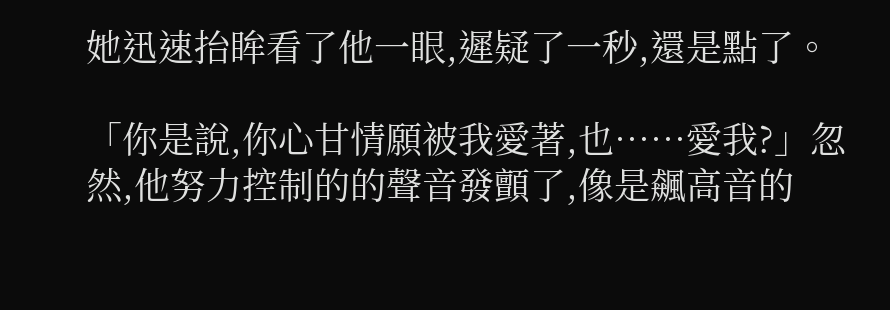她迅速抬眸看了他一眼,遲疑了一秒,還是點了。

「你是說,你心甘情願被我愛著,也……愛我?」忽然,他努力控制的的聲音發顫了,像是飆高音的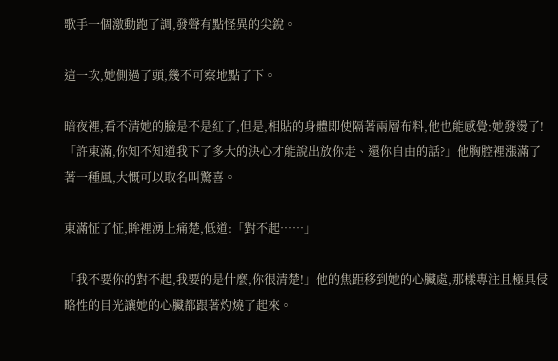歌手一個激動跑了調,發聲有點怪異的尖銳。

這一次,她側過了頭,幾不可察地點了下。

暗夜裡,看不清她的臉是不是紅了,但是,相貼的身體即使隔著兩層布料,他也能感覺:她發燙了!「許東滿,你知不知道我下了多大的決心才能說出放你走、還你自由的話?」他胸腔裡漲滿了著一種風,大慨可以取名叫驚喜。

東滿怔了怔,眸裡湧上痛楚,低道:「對不起……」

「我不要你的對不起,我要的是什麼,你很清楚!」他的焦距移到她的心臟處,那樣專注且極具侵略性的目光讓她的心臟都跟著灼燒了起來。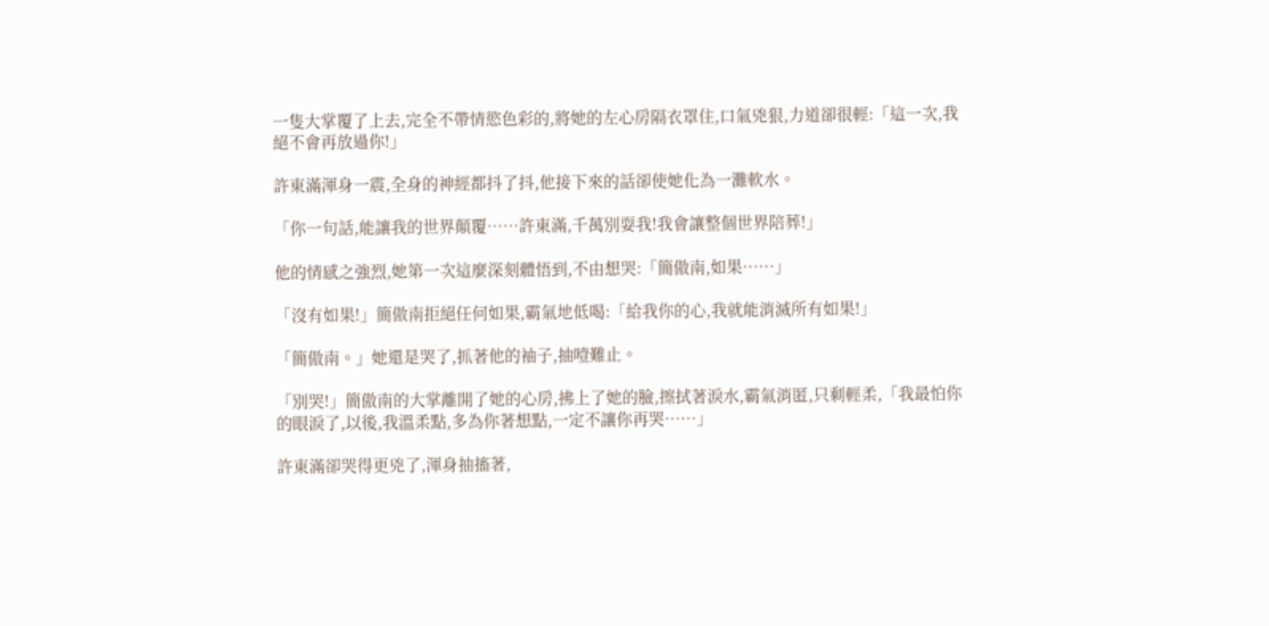一隻大掌覆了上去,完全不帶情慾色彩的,將她的左心房隔衣罩住,口氣兇狠,力道卻很輕:「這一次,我絕不會再放過你!」

許東滿渾身一震,全身的神經都抖了抖,他接下來的話卻使她化為一灘軟水。

「你一句話,能讓我的世界顛覆……許東滿,千萬別耍我!我會讓整個世界陪葬!」

他的情感之強烈,她第一次這麼深刻體悟到,不由想哭:「簡傲南,如果……」

「沒有如果!」簡傲南拒絕任何如果,霸氣地低喝:「給我你的心,我就能消滅所有如果!」

「簡傲南。」她還是哭了,抓著他的袖子,抽噎難止。

「別哭!」簡傲南的大掌離開了她的心房,拂上了她的臉,擦拭著淚水,霸氣消匿,只剩輕柔,「我最怕你的眼淚了,以後,我溫柔點,多為你著想點,一定不讓你再哭……」

許東滿卻哭得更兇了,渾身抽搐著,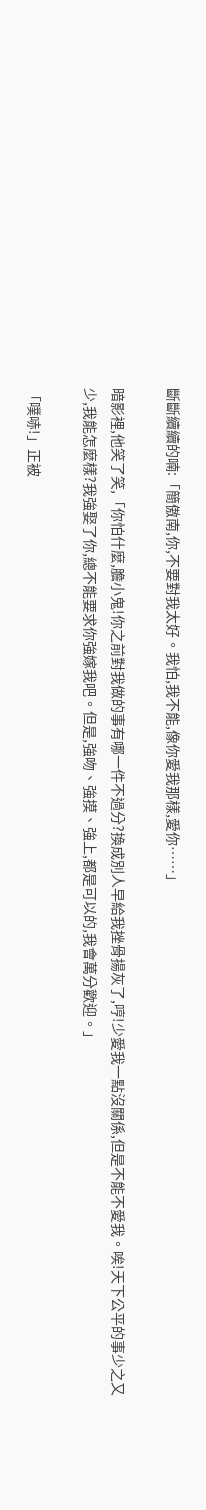斷斷續續的喃:「簡傲南,你,不要對我太好。我怕,我不能,像你愛我那樣,愛你……」

暗影裡,他笑了笑,「你怕什麼,膽小鬼!你之前對我做的事有哪一件不過分?換成別人早給我挫骨揚灰了,哼!少愛我一點沒關係,但是不能不愛我。唉!天下公平的事少之又少,我能怎麼樣?我強娶了你,總不能要求你強嫁我吧。但是,強吻、強摸、強上,都是可以的,我會萬分歡迎。」

「噗哧!」正被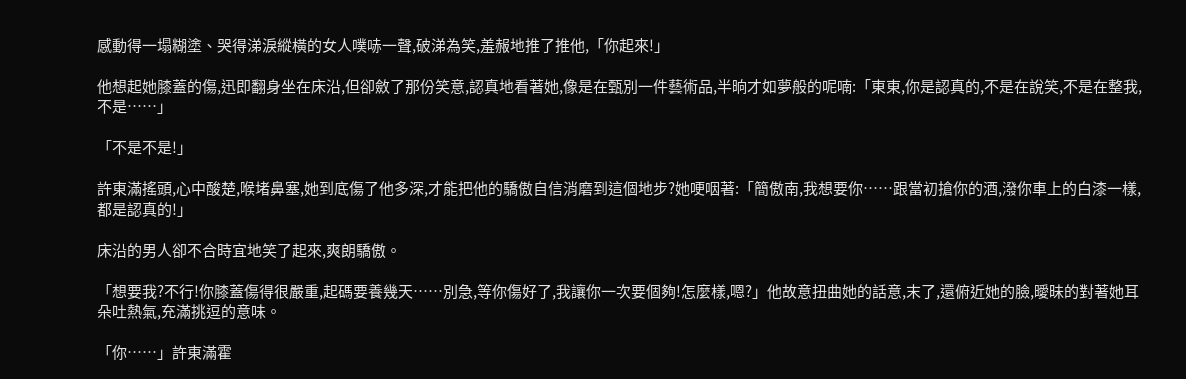感動得一塌糊塗、哭得涕淚縱橫的女人噗哧一聲,破涕為笑,羞赧地推了推他,「你起來!」

他想起她膝蓋的傷,迅即翻身坐在床沿,但卻斂了那份笑意,認真地看著她,像是在甄別一件藝術品,半晌才如夢般的呢喃:「東東,你是認真的,不是在說笑,不是在整我,不是……」

「不是不是!」

許東滿搖頭,心中酸楚,喉堵鼻塞,她到底傷了他多深,才能把他的驕傲自信消磨到這個地步?她哽咽著:「簡傲南,我想要你……跟當初搶你的酒,潑你車上的白漆一樣,都是認真的!」

床沿的男人卻不合時宜地笑了起來,爽朗驕傲。

「想要我?不行!你膝蓋傷得很嚴重,起碼要養幾天……別急,等你傷好了,我讓你一次要個夠!怎麼樣,嗯?」他故意扭曲她的話意,末了,還俯近她的臉,曖昧的對著她耳朵吐熱氣,充滿挑逗的意味。

「你……」許東滿霍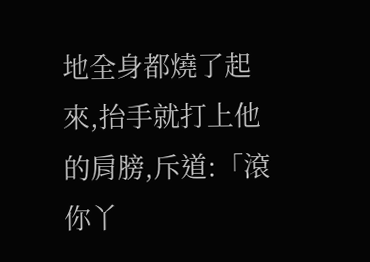地全身都燒了起來,抬手就打上他的肩膀,斥道:「滾你丫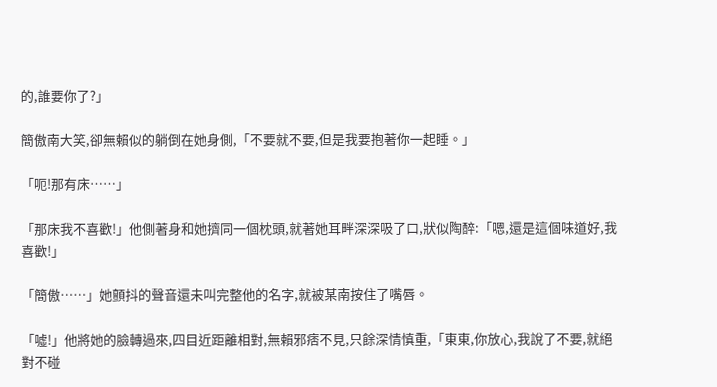的,誰要你了?」

簡傲南大笑,卻無賴似的躺倒在她身側,「不要就不要,但是我要抱著你一起睡。」

「呃!那有床……」

「那床我不喜歡!」他側著身和她擠同一個枕頭,就著她耳畔深深吸了口,狀似陶醉:「嗯,還是這個味道好,我喜歡!」

「簡傲……」她顫抖的聲音還未叫完整他的名字,就被某南按住了嘴唇。

「噓!」他將她的臉轉過來,四目近距離相對,無賴邪痞不見,只餘深情慎重,「東東,你放心,我說了不要,就絕對不碰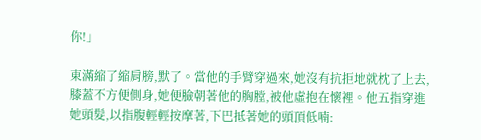你!」

東滿縮了縮肩膀,默了。當他的手臂穿過來,她沒有抗拒地就枕了上去,膝蓋不方便側身,她便臉朝著他的胸膛,被他虛抱在懷裡。他五指穿進她頭髮,以指腹輕輕按摩著,下巴抵著她的頭頂低喃: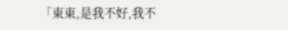「東東,是我不好,我不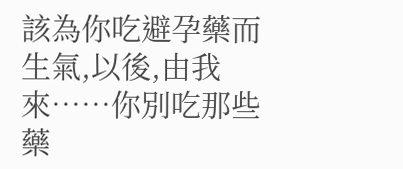該為你吃避孕藥而生氣,以後,由我來……你別吃那些藥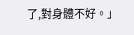了,對身體不好。」